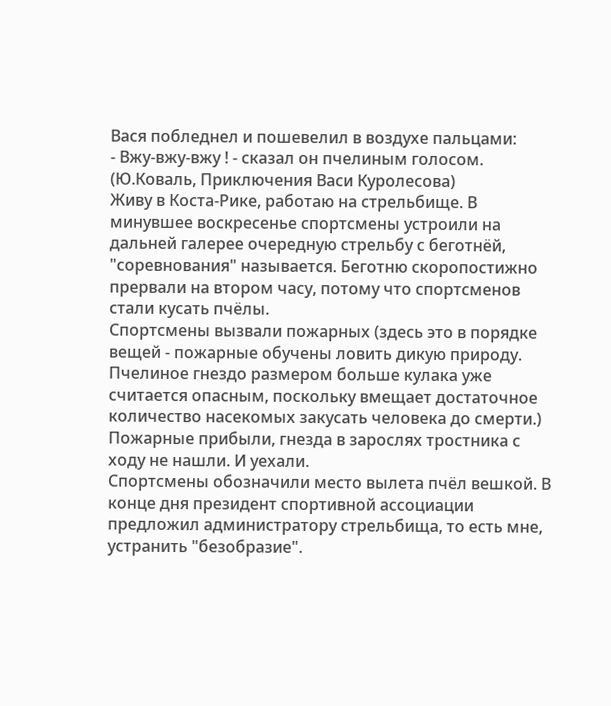Вася побледнел и пошевелил в воздухе пальцами:
- Вжу-вжу-вжу ! - сказал он пчелиным голосом.
(Ю.Коваль, Приключения Васи Куролесова)
Живу в Коста-Рике, работаю на стрельбище. В минувшее воскресенье спортсмены устроили на дальней галерее очередную стрельбу с беготнёй, "соревнования" называется. Беготню скоропостижно прервали на втором часу, потому что спортсменов стали кусать пчёлы.
Спортсмены вызвали пожарных (здесь это в порядке вещей - пожарные обучены ловить дикую природу. Пчелиное гнездо размером больше кулака уже считается опасным, поскольку вмещает достаточное количество насекомых закусать человека до смерти.) Пожарные прибыли, гнезда в зарослях тростника с ходу не нашли. И уехали.
Спортсмены обозначили место вылета пчёл вешкой. В конце дня президент спортивной ассоциации предложил администратору стрельбища, то есть мне, устранить "безобразие".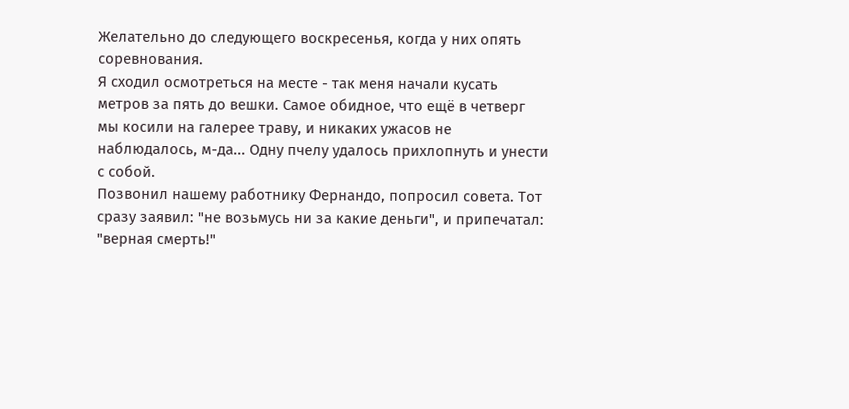Желательно до следующего воскресенья, когда у них опять соревнования.
Я сходил осмотреться на месте - так меня начали кусать метров за пять до вешки. Самое обидное, что ещё в четверг мы косили на галерее траву, и никаких ужасов не наблюдалось, м-да... Одну пчелу удалось прихлопнуть и унести с собой.
Позвонил нашему работнику Фернандо, попросил совета. Тот сразу заявил: "не возьмусь ни за какие деньги", и припечатал: "верная смерть!"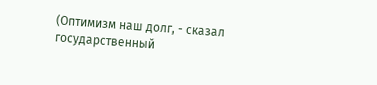(Оптимизм наш долг, - сказал государственный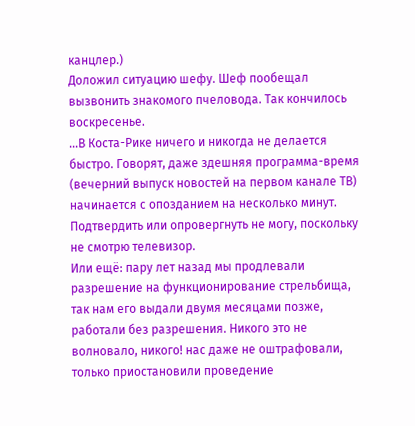канцлер.)
Доложил ситуацию шефу. Шеф пообещал вызвонить знакомого пчеловода. Так кончилось воскресенье.
...В Коста-Рике ничего и никогда не делается быстро. Говорят, даже здешняя программа-время (вечерний выпуск новостей на первом канале ТВ) начинается с опозданием на несколько минут. Подтвердить или опровергнуть не могу, поскольку не смотрю телевизор.
Или ещё: пару лет назад мы продлевали разрешение на функционирование стрельбища, так нам его выдали двумя месяцами позже, работали без разрешения. Никого это не волновало, никого! нас даже не оштрафовали, только приостановили проведение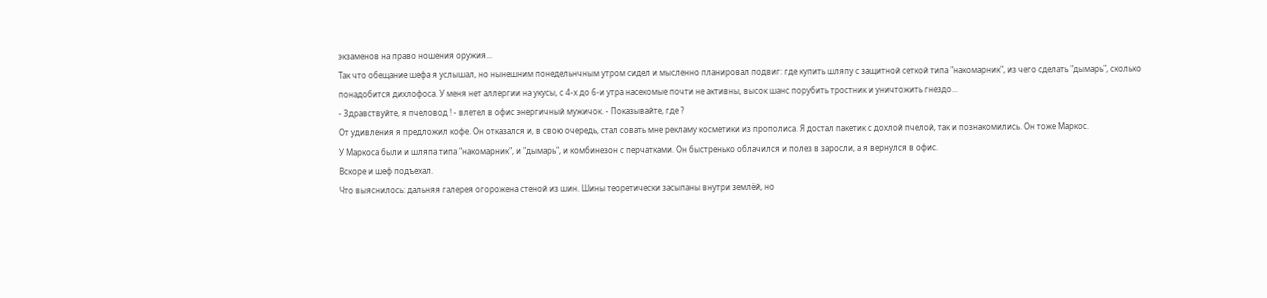экзаменов на право ношения оружия...
Так что обещание шефа я услышал, но нынешним понедельнчным утром сидел и мысленно планировал подвиг: где купить шляпу с защитной сеткой типа "накомарник", из чего сделать "дымарь", сколько понадобится дихлофоса. У меня нет аллергии на укусы, с 4-х до 6-и утра насекомые почти не активны, высок шанс порубить тростник и уничтожить гнездо...
- Здравствуйте, я пчеловод ! - влетел в офис энергичный мужичок. - Показывайте, где ?
От удивления я предложил кофе. Он отказался и, в свою очередь, стал совать мне рекламу косметики из прополиса. Я достал пакетик с дохлой пчелой, так и познакомились. Он тоже Маркос.
У Маркоса были и шляпа типа "накомарник", и "дымарь", и комбинезон с перчатками. Он быстренько облачился и полез в заросли, а я вернулся в офис.
Вскоре и шеф подъехал.
Что выяснилось: дальняя галерея огорожена стеной из шин. Шины теоретически засыпаны внутри землёй, но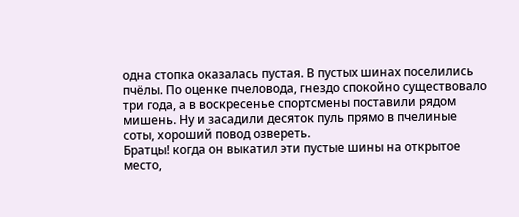одна стопка оказалась пустая. В пустых шинах поселились пчёлы. По оценке пчеловода, гнездо спокойно существовало три года, а в воскресенье спортсмены поставили рядом мишень. Ну и засадили десяток пуль прямо в пчелиные соты, xороший повод озвереть.
Братцы! когда он выкатил эти пустые шины на открытое место,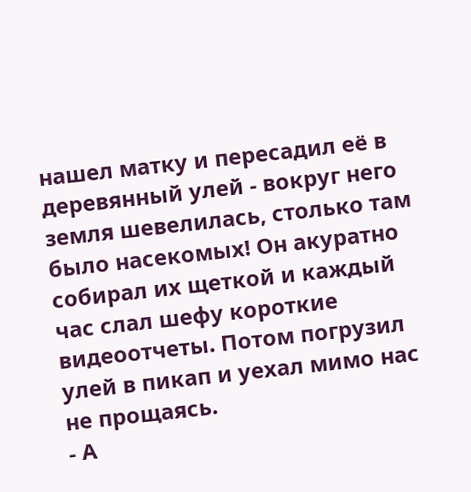нашел матку и пересадил её в деревянный улей - вокруг него земля шевелилась, столько там было насекомых! Он акуратно собирал их щеткой и каждый час слал шефу короткие видеоотчеты. Потом погрузил улей в пикап и уехал мимо нас не прощаясь.
- А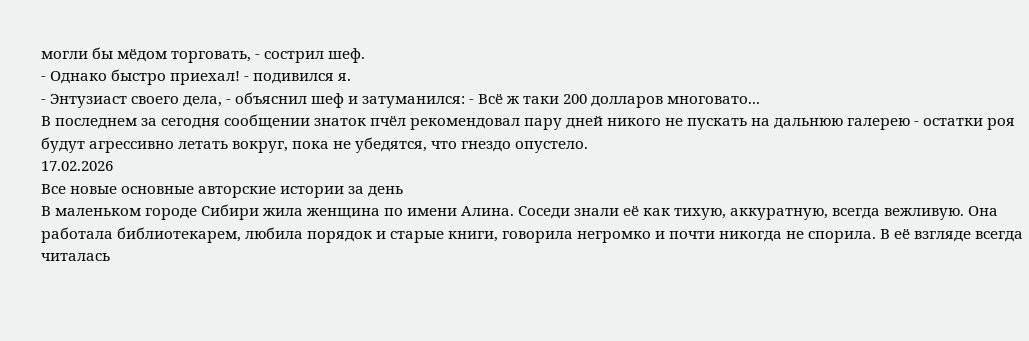могли бы мёдом торговать, - сострил шеф.
- Однако быстро приехал! - подивился я.
- Энтузиаст своего дела, - объяснил шеф и затуманился: - Всё ж таки 200 долларов многовато...
В последнем за сегодня сообщении знаток пчёл рекомендовал пару дней никого не пускать на дальнюю галерею - остатки роя будут агрессивно летать вокруг, пока не убедятся, что гнездо опустело.
17.02.2026
Все новые основные авторские истории за день
В маленьком городе Сибири жила женщина по имени Алина. Соседи знали её как тихую, аккуратную, всегда вежливую. Она работала библиотекарем, любила порядок и старые книги, говорила негромко и почти никогда не спорила. В её взгляде всегда читалась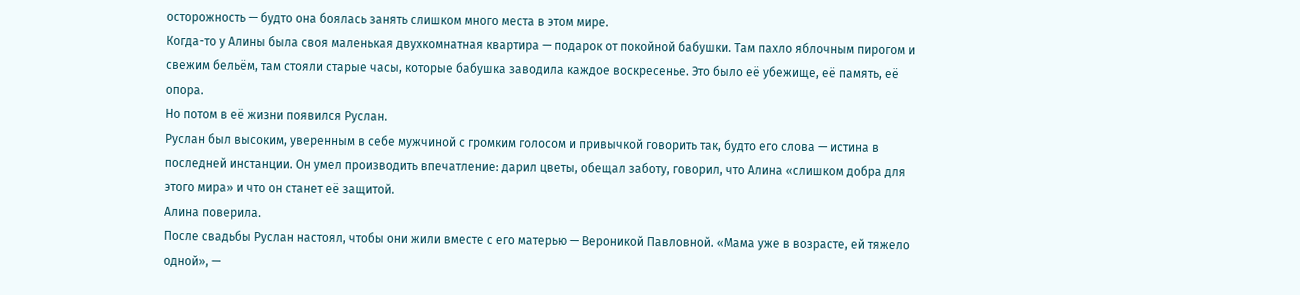осторожность — будто она боялась занять слишком много места в этом мире.
Когда-то у Алины была своя маленькая двухкомнатная квартира — подарок от покойной бабушки. Там пахло яблочным пирогом и свежим бельём, там стояли старые часы, которые бабушка заводила каждое воскресенье. Это было её убежище, её память, её опора.
Но потом в её жизни появился Руслан.
Руслан был высоким, уверенным в себе мужчиной с громким голосом и привычкой говорить так, будто его слова — истина в последней инстанции. Он умел производить впечатление: дарил цветы, обещал заботу, говорил, что Алина «слишком добра для этого мира» и что он станет её защитой.
Алина поверила.
После свадьбы Руслан настоял, чтобы они жили вместе с его матерью — Вероникой Павловной. «Мама уже в возрасте, ей тяжело одной», —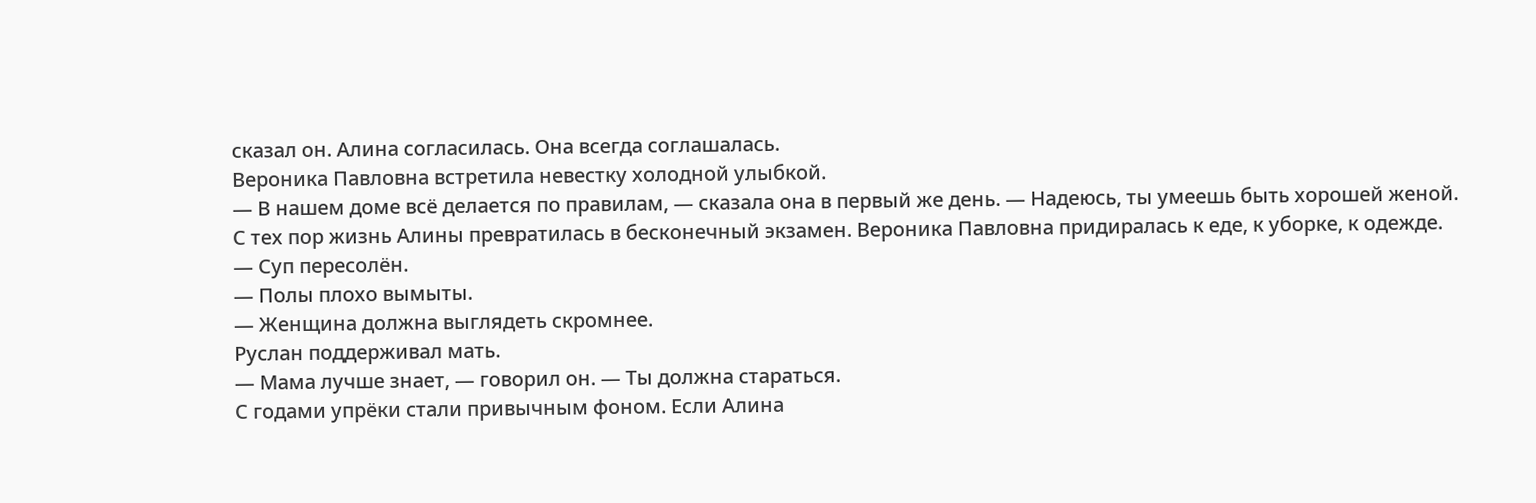сказал он. Алина согласилась. Она всегда соглашалась.
Вероника Павловна встретила невестку холодной улыбкой.
— В нашем доме всё делается по правилам, — сказала она в первый же день. — Надеюсь, ты умеешь быть хорошей женой.
С тех пор жизнь Алины превратилась в бесконечный экзамен. Вероника Павловна придиралась к еде, к уборке, к одежде.
— Суп пересолён.
— Полы плохо вымыты.
— Женщина должна выглядеть скромнее.
Руслан поддерживал мать.
— Мама лучше знает, — говорил он. — Ты должна стараться.
С годами упрёки стали привычным фоном. Если Алина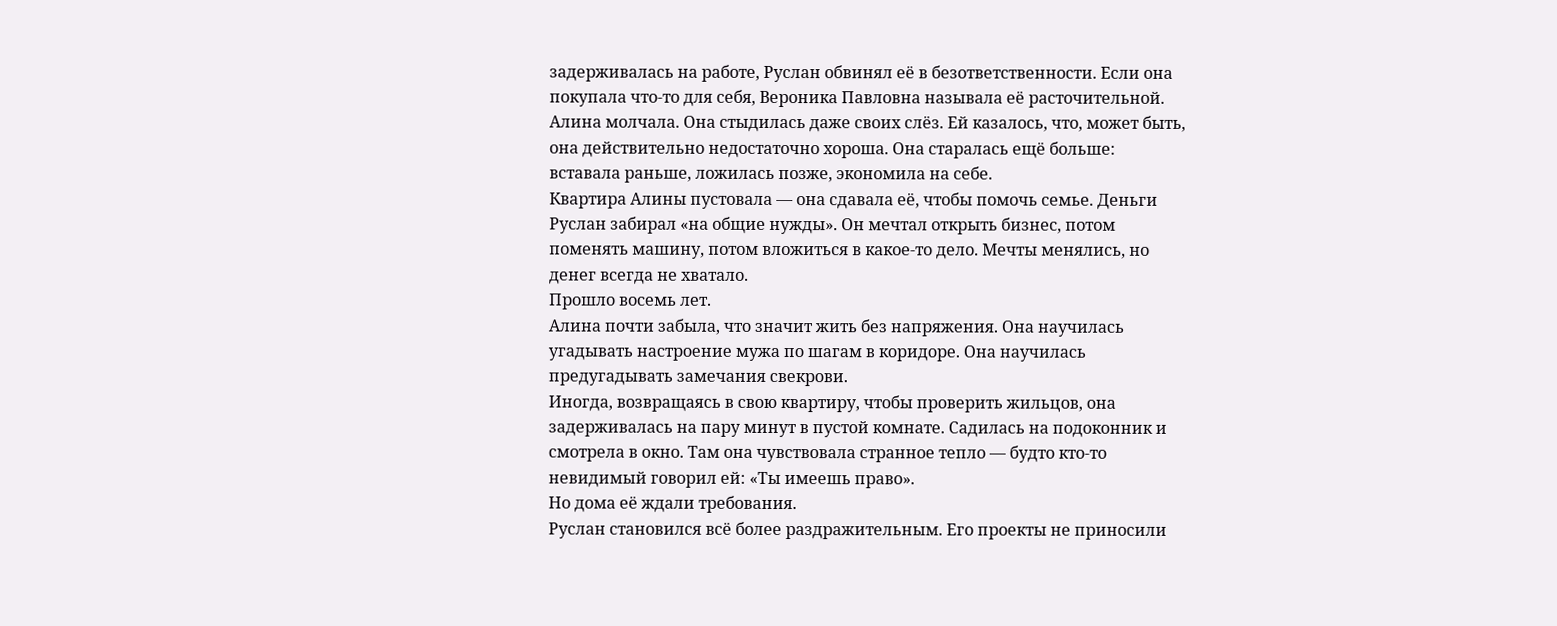задерживалась на работе, Руслан обвинял её в безответственности. Если она покупала что-то для себя, Вероника Павловна называла её расточительной.
Алина молчала. Она стыдилась даже своих слёз. Ей казалось, что, может быть, она действительно недостаточно хороша. Она старалась ещё больше: вставала раньше, ложилась позже, экономила на себе.
Квартира Алины пустовала — она сдавала её, чтобы помочь семье. Деньги Руслан забирал «на общие нужды». Он мечтал открыть бизнес, потом поменять машину, потом вложиться в какое-то дело. Мечты менялись, но денег всегда не хватало.
Прошло восемь лет.
Алина почти забыла, что значит жить без напряжения. Она научилась угадывать настроение мужа по шагам в коридоре. Она научилась предугадывать замечания свекрови.
Иногда, возвращаясь в свою квартиру, чтобы проверить жильцов, она задерживалась на пару минут в пустой комнате. Садилась на подоконник и смотрела в окно. Там она чувствовала странное тепло — будто кто-то невидимый говорил ей: «Ты имеешь право».
Но дома её ждали требования.
Руслан становился всё более раздражительным. Его проекты не приносили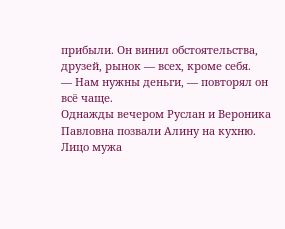прибыли. Он винил обстоятельства, друзей, рынок — всех, кроме себя.
— Нам нужны деньги, — повторял он всё чаще.
Однажды вечером Руслан и Вероника Павловна позвали Алину на кухню. Лицо мужа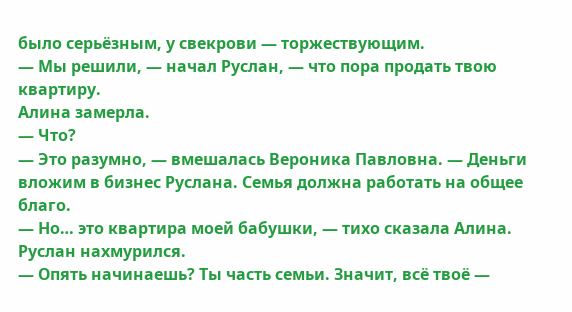было серьёзным, у свекрови — торжествующим.
— Мы решили, — начал Руслан, — что пора продать твою квартиру.
Алина замерла.
— Что?
— Это разумно, — вмешалась Вероника Павловна. — Деньги вложим в бизнес Руслана. Семья должна работать на общее благо.
— Но… это квартира моей бабушки, — тихо сказала Алина.
Руслан нахмурился.
— Опять начинаешь? Ты часть семьи. Значит, всё твоё —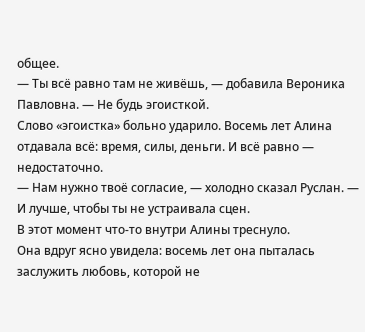общее.
— Ты всё равно там не живёшь, — добавила Вероника Павловна. — Не будь эгоисткой.
Слово «эгоистка» больно ударило. Восемь лет Алина отдавала всё: время, силы, деньги. И всё равно — недостаточно.
— Нам нужно твоё согласие, — холодно сказал Руслан. — И лучше, чтобы ты не устраивала сцен.
В этот момент что-то внутри Алины треснуло.
Она вдруг ясно увидела: восемь лет она пыталась заслужить любовь, которой не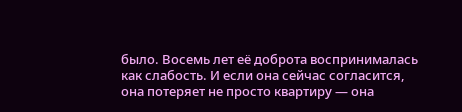было. Восемь лет её доброта воспринималась как слабость. И если она сейчас согласится, она потеряет не просто квартиру — она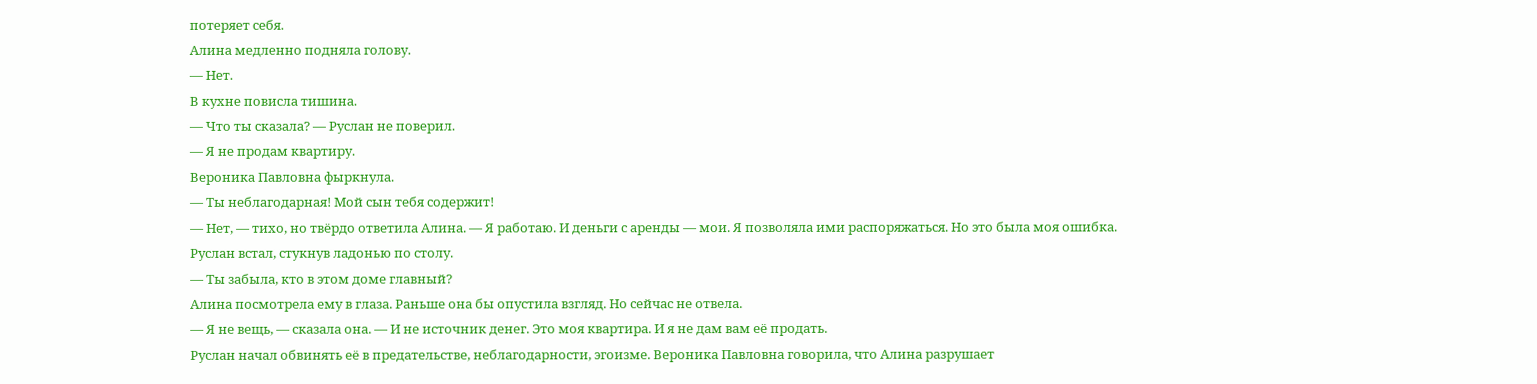потеряет себя.
Алина медленно подняла голову.
— Нет.
В кухне повисла тишина.
— Что ты сказала? — Руслан не поверил.
— Я не продам квартиру.
Вероника Павловна фыркнула.
— Ты неблагодарная! Мой сын тебя содержит!
— Нет, — тихо, но твёрдо ответила Алина. — Я работаю. И деньги с аренды — мои. Я позволяла ими распоряжаться. Но это была моя ошибка.
Руслан встал, стукнув ладонью по столу.
— Ты забыла, кто в этом доме главный?
Алина посмотрела ему в глаза. Раньше она бы опустила взгляд. Но сейчас не отвела.
— Я не вещь, — сказала она. — И не источник денег. Это моя квартира. И я не дам вам её продать.
Руслан начал обвинять её в предательстве, неблагодарности, эгоизме. Вероника Павловна говорила, что Алина разрушает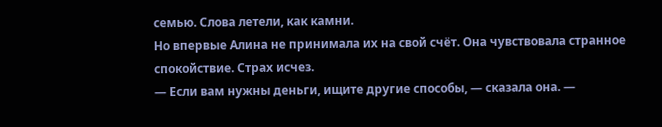семью. Слова летели, как камни.
Но впервые Алина не принимала их на свой счёт. Она чувствовала странное спокойствие. Страх исчез.
— Если вам нужны деньги, ищите другие способы, — сказала она. —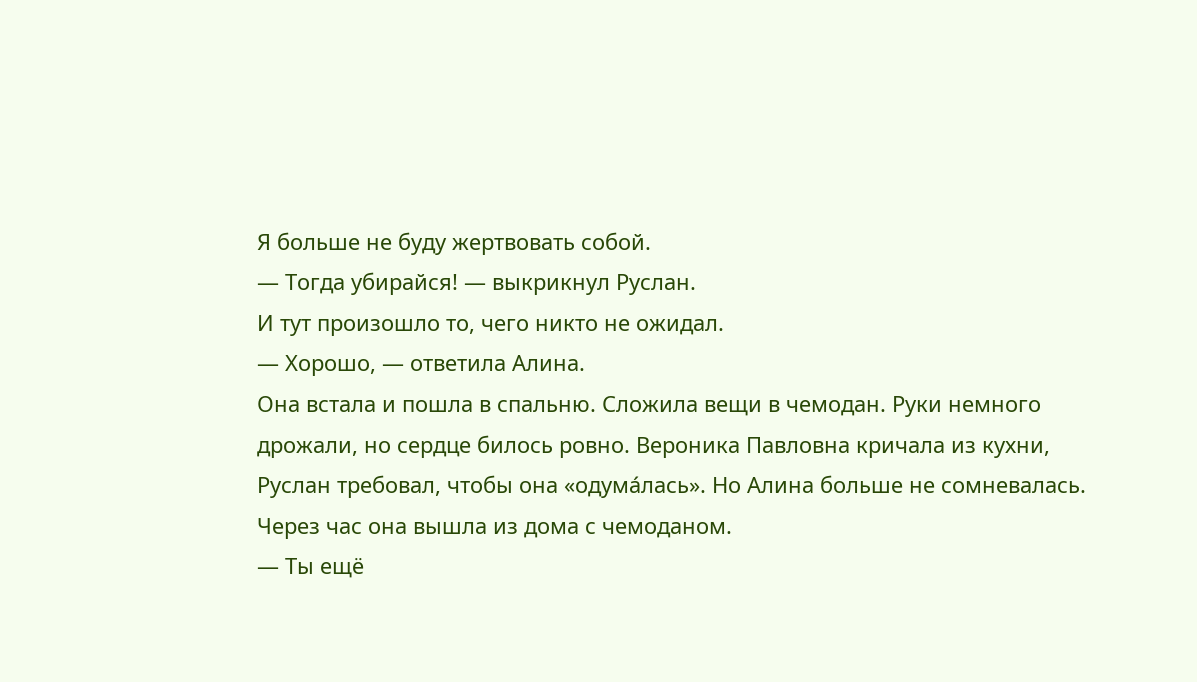Я больше не буду жертвовать собой.
— Тогда убирайся! — выкрикнул Руслан.
И тут произошло то, чего никто не ожидал.
— Хорошо, — ответила Алина.
Она встала и пошла в спальню. Сложила вещи в чемодан. Руки немного дрожали, но сердце билось ровно. Вероника Павловна кричала из кухни, Руслан требовал, чтобы она «одума́лась». Но Алина больше не сомневалась.
Через час она вышла из дома с чемоданом.
— Ты ещё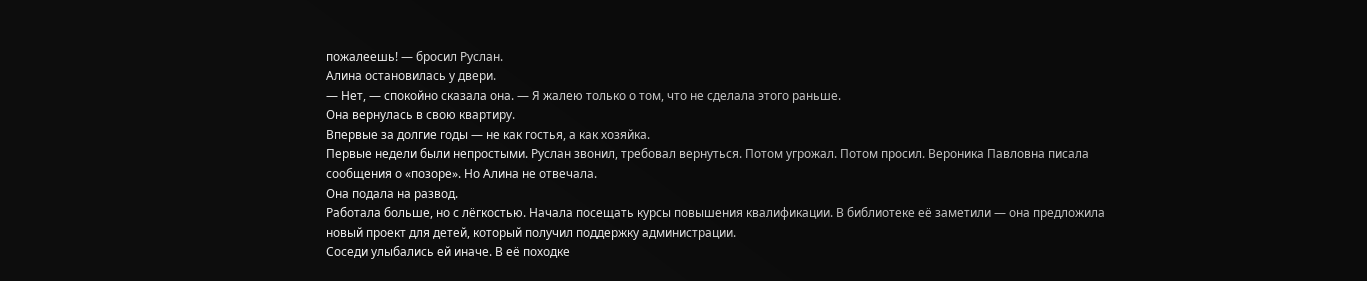пожалеешь! — бросил Руслан.
Алина остановилась у двери.
— Нет, — спокойно сказала она. — Я жалею только о том, что не сделала этого раньше.
Она вернулась в свою квартиру.
Впервые за долгие годы — не как гостья, а как хозяйка.
Первые недели были непростыми. Руслан звонил, требовал вернуться. Потом угрожал. Потом просил. Вероника Павловна писала сообщения о «позоре». Но Алина не отвечала.
Она подала на развод.
Работала больше, но с лёгкостью. Начала посещать курсы повышения квалификации. В библиотеке её заметили — она предложила новый проект для детей, который получил поддержку администрации.
Соседи улыбались ей иначе. В её походке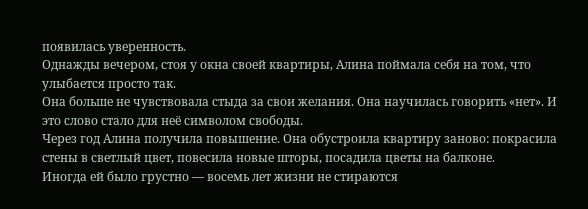появилась уверенность.
Однажды вечером, стоя у окна своей квартиры, Алина поймала себя на том, что улыбается просто так.
Она больше не чувствовала стыда за свои желания. Она научилась говорить «нет». И это слово стало для неё символом свободы.
Через год Алина получила повышение. Она обустроила квартиру заново: покрасила стены в светлый цвет, повесила новые шторы, посадила цветы на балконе.
Иногда ей было грустно — восемь лет жизни не стираются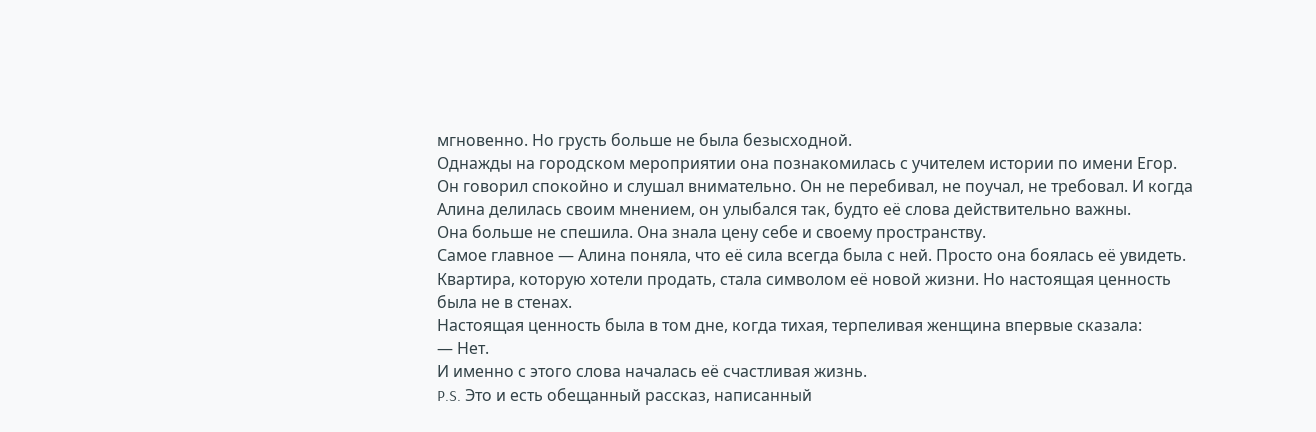мгновенно. Но грусть больше не была безысходной.
Однажды на городском мероприятии она познакомилась с учителем истории по имени Егор. Он говорил спокойно и слушал внимательно. Он не перебивал, не поучал, не требовал. И когда Алина делилась своим мнением, он улыбался так, будто её слова действительно важны.
Она больше не спешила. Она знала цену себе и своему пространству.
Самое главное — Алина поняла, что её сила всегда была с ней. Просто она боялась её увидеть.
Квартира, которую хотели продать, стала символом её новой жизни. Но настоящая ценность была не в стенах.
Настоящая ценность была в том дне, когда тихая, терпеливая женщина впервые сказала:
— Нет.
И именно с этого слова началась её счастливая жизнь.
P.S. Это и есть обещанный рассказ, написанный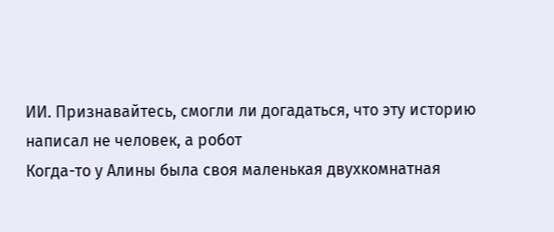ИИ. Признавайтесь, смогли ли догадаться, что эту историю написал не человек, а робот
Когда-то у Алины была своя маленькая двухкомнатная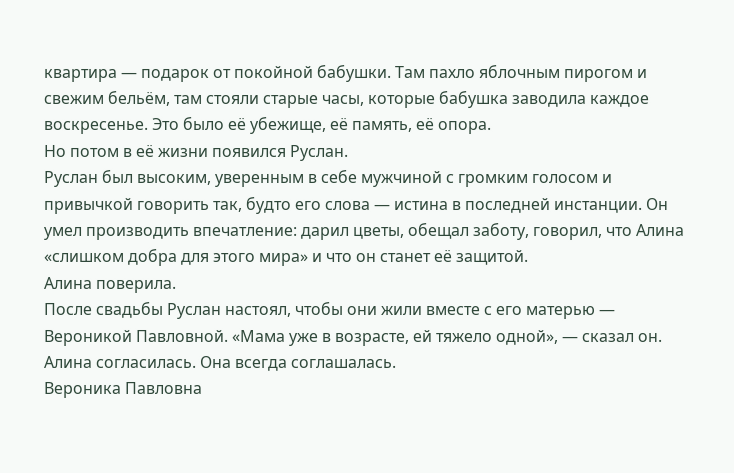квартира — подарок от покойной бабушки. Там пахло яблочным пирогом и свежим бельём, там стояли старые часы, которые бабушка заводила каждое воскресенье. Это было её убежище, её память, её опора.
Но потом в её жизни появился Руслан.
Руслан был высоким, уверенным в себе мужчиной с громким голосом и привычкой говорить так, будто его слова — истина в последней инстанции. Он умел производить впечатление: дарил цветы, обещал заботу, говорил, что Алина «слишком добра для этого мира» и что он станет её защитой.
Алина поверила.
После свадьбы Руслан настоял, чтобы они жили вместе с его матерью — Вероникой Павловной. «Мама уже в возрасте, ей тяжело одной», — сказал он. Алина согласилась. Она всегда соглашалась.
Вероника Павловна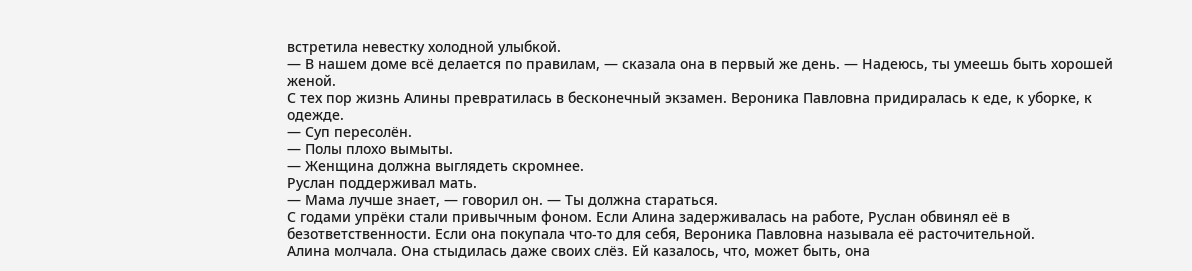встретила невестку холодной улыбкой.
— В нашем доме всё делается по правилам, — сказала она в первый же день. — Надеюсь, ты умеешь быть хорошей женой.
С тех пор жизнь Алины превратилась в бесконечный экзамен. Вероника Павловна придиралась к еде, к уборке, к одежде.
— Суп пересолён.
— Полы плохо вымыты.
— Женщина должна выглядеть скромнее.
Руслан поддерживал мать.
— Мама лучше знает, — говорил он. — Ты должна стараться.
С годами упрёки стали привычным фоном. Если Алина задерживалась на работе, Руслан обвинял её в безответственности. Если она покупала что-то для себя, Вероника Павловна называла её расточительной.
Алина молчала. Она стыдилась даже своих слёз. Ей казалось, что, может быть, она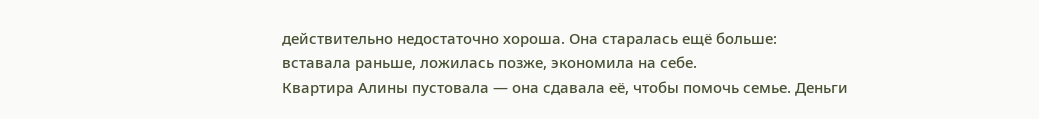действительно недостаточно хороша. Она старалась ещё больше: вставала раньше, ложилась позже, экономила на себе.
Квартира Алины пустовала — она сдавала её, чтобы помочь семье. Деньги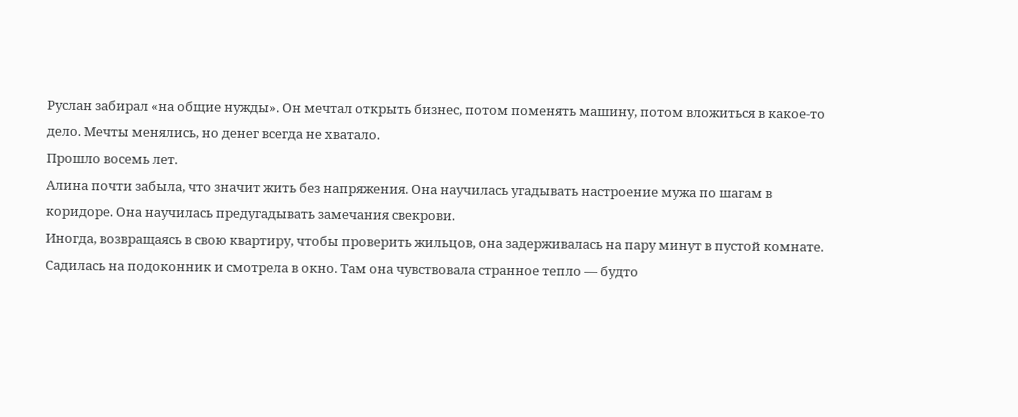Руслан забирал «на общие нужды». Он мечтал открыть бизнес, потом поменять машину, потом вложиться в какое-то дело. Мечты менялись, но денег всегда не хватало.
Прошло восемь лет.
Алина почти забыла, что значит жить без напряжения. Она научилась угадывать настроение мужа по шагам в коридоре. Она научилась предугадывать замечания свекрови.
Иногда, возвращаясь в свою квартиру, чтобы проверить жильцов, она задерживалась на пару минут в пустой комнате. Садилась на подоконник и смотрела в окно. Там она чувствовала странное тепло — будто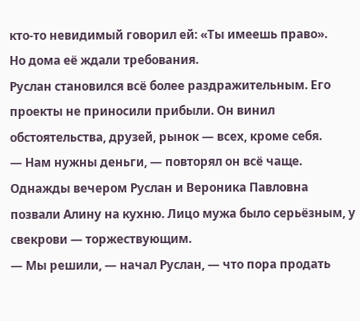кто-то невидимый говорил ей: «Ты имеешь право».
Но дома её ждали требования.
Руслан становился всё более раздражительным. Его проекты не приносили прибыли. Он винил обстоятельства, друзей, рынок — всех, кроме себя.
— Нам нужны деньги, — повторял он всё чаще.
Однажды вечером Руслан и Вероника Павловна позвали Алину на кухню. Лицо мужа было серьёзным, у свекрови — торжествующим.
— Мы решили, — начал Руслан, — что пора продать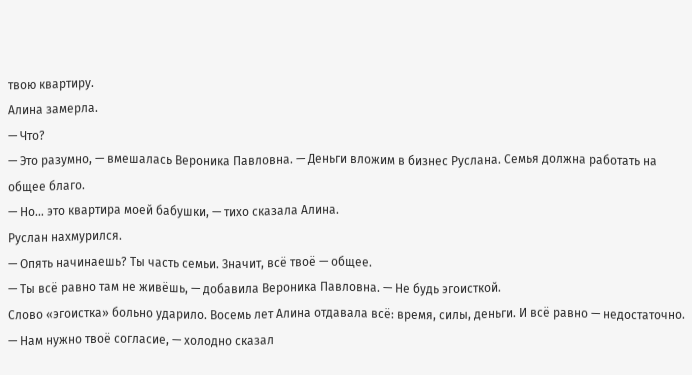твою квартиру.
Алина замерла.
— Что?
— Это разумно, — вмешалась Вероника Павловна. — Деньги вложим в бизнес Руслана. Семья должна работать на общее благо.
— Но… это квартира моей бабушки, — тихо сказала Алина.
Руслан нахмурился.
— Опять начинаешь? Ты часть семьи. Значит, всё твоё — общее.
— Ты всё равно там не живёшь, — добавила Вероника Павловна. — Не будь эгоисткой.
Слово «эгоистка» больно ударило. Восемь лет Алина отдавала всё: время, силы, деньги. И всё равно — недостаточно.
— Нам нужно твоё согласие, — холодно сказал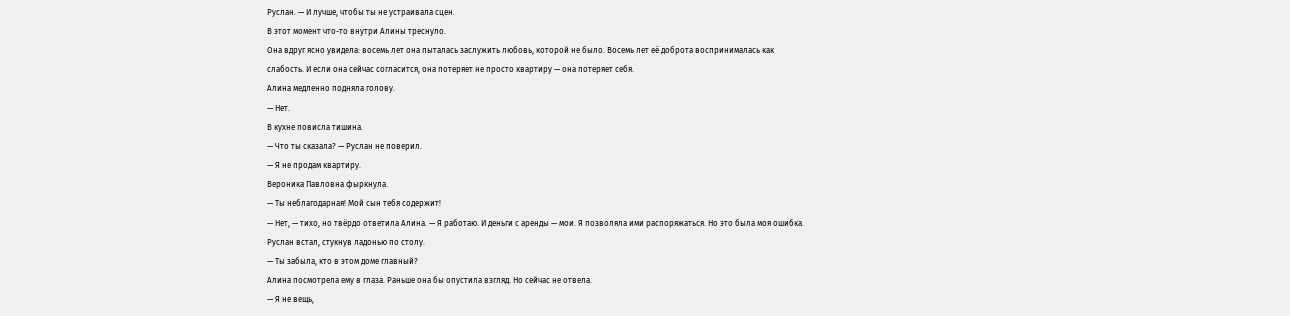Руслан. — И лучше, чтобы ты не устраивала сцен.
В этот момент что-то внутри Алины треснуло.
Она вдруг ясно увидела: восемь лет она пыталась заслужить любовь, которой не было. Восемь лет её доброта воспринималась как слабость. И если она сейчас согласится, она потеряет не просто квартиру — она потеряет себя.
Алина медленно подняла голову.
— Нет.
В кухне повисла тишина.
— Что ты сказала? — Руслан не поверил.
— Я не продам квартиру.
Вероника Павловна фыркнула.
— Ты неблагодарная! Мой сын тебя содержит!
— Нет, — тихо, но твёрдо ответила Алина. — Я работаю. И деньги с аренды — мои. Я позволяла ими распоряжаться. Но это была моя ошибка.
Руслан встал, стукнув ладонью по столу.
— Ты забыла, кто в этом доме главный?
Алина посмотрела ему в глаза. Раньше она бы опустила взгляд. Но сейчас не отвела.
— Я не вещь,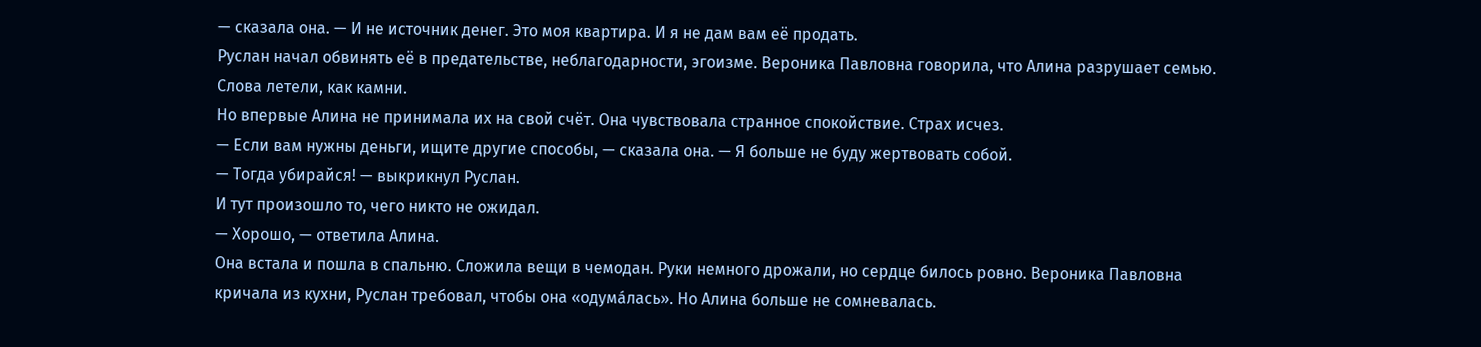— сказала она. — И не источник денег. Это моя квартира. И я не дам вам её продать.
Руслан начал обвинять её в предательстве, неблагодарности, эгоизме. Вероника Павловна говорила, что Алина разрушает семью. Слова летели, как камни.
Но впервые Алина не принимала их на свой счёт. Она чувствовала странное спокойствие. Страх исчез.
— Если вам нужны деньги, ищите другие способы, — сказала она. — Я больше не буду жертвовать собой.
— Тогда убирайся! — выкрикнул Руслан.
И тут произошло то, чего никто не ожидал.
— Хорошо, — ответила Алина.
Она встала и пошла в спальню. Сложила вещи в чемодан. Руки немного дрожали, но сердце билось ровно. Вероника Павловна кричала из кухни, Руслан требовал, чтобы она «одума́лась». Но Алина больше не сомневалась.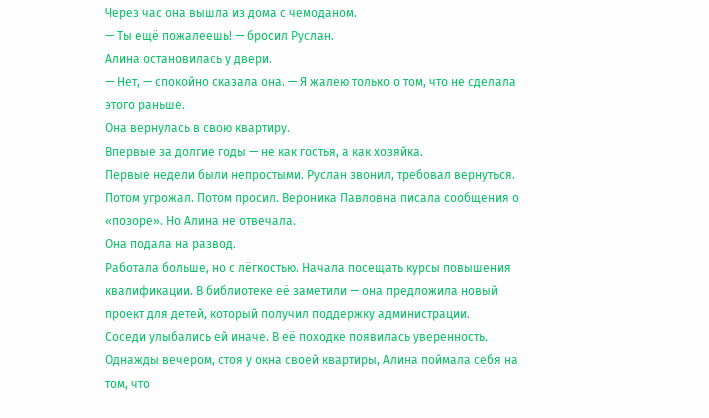Через час она вышла из дома с чемоданом.
— Ты ещё пожалеешь! — бросил Руслан.
Алина остановилась у двери.
— Нет, — спокойно сказала она. — Я жалею только о том, что не сделала этого раньше.
Она вернулась в свою квартиру.
Впервые за долгие годы — не как гостья, а как хозяйка.
Первые недели были непростыми. Руслан звонил, требовал вернуться. Потом угрожал. Потом просил. Вероника Павловна писала сообщения о «позоре». Но Алина не отвечала.
Она подала на развод.
Работала больше, но с лёгкостью. Начала посещать курсы повышения квалификации. В библиотеке её заметили — она предложила новый проект для детей, который получил поддержку администрации.
Соседи улыбались ей иначе. В её походке появилась уверенность.
Однажды вечером, стоя у окна своей квартиры, Алина поймала себя на том, что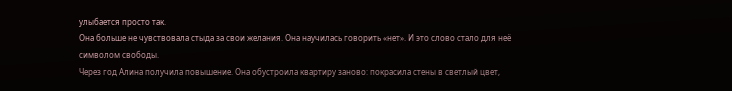улыбается просто так.
Она больше не чувствовала стыда за свои желания. Она научилась говорить «нет». И это слово стало для неё символом свободы.
Через год Алина получила повышение. Она обустроила квартиру заново: покрасила стены в светлый цвет,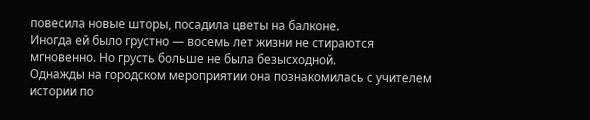повесила новые шторы, посадила цветы на балконе.
Иногда ей было грустно — восемь лет жизни не стираются мгновенно. Но грусть больше не была безысходной.
Однажды на городском мероприятии она познакомилась с учителем истории по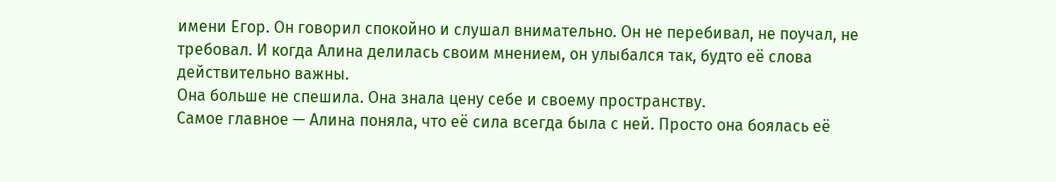имени Егор. Он говорил спокойно и слушал внимательно. Он не перебивал, не поучал, не требовал. И когда Алина делилась своим мнением, он улыбался так, будто её слова действительно важны.
Она больше не спешила. Она знала цену себе и своему пространству.
Самое главное — Алина поняла, что её сила всегда была с ней. Просто она боялась её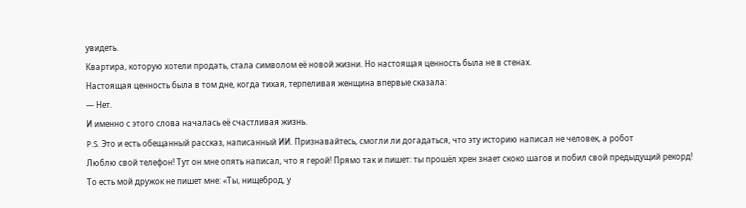увидеть.
Квартира, которую хотели продать, стала символом её новой жизни. Но настоящая ценность была не в стенах.
Настоящая ценность была в том дне, когда тихая, терпеливая женщина впервые сказала:
— Нет.
И именно с этого слова началась её счастливая жизнь.
P.S. Это и есть обещанный рассказ, написанный ИИ. Признавайтесь, смогли ли догадаться, что эту историю написал не человек, а робот
Люблю свой телефон! Тут он мне опять написал, что я герой! Прямо так и пишет: ты прошёл хрен знает скоко шагов и побил свой предыдущий рекорд!
То есть мой дружок не пишет мне: «Ты, нищеброд, у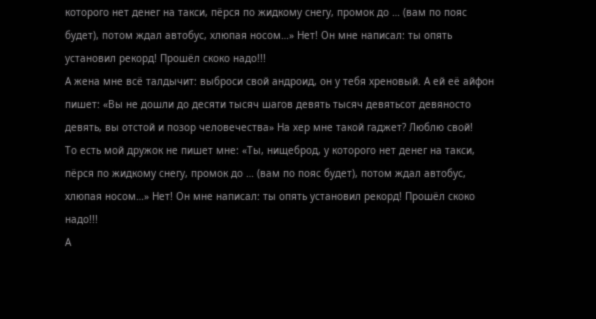которого нет денег на такси, пёрся по жидкому снегу, промок до … (вам по пояс будет), потом ждал автобус, хлюпая носом…» Нет! Он мне написал: ты опять установил рекорд! Прошёл скоко надо!!!
А жена мне всё талдычит: выброси свой андроид, он у тебя хреновый. А ей её айфон пишет: «Вы не дошли до десяти тысяч шагов девять тысяч девятьсот девяносто девять, вы отстой и позор человечества» На хер мне такой гаджет? Люблю свой!
То есть мой дружок не пишет мне: «Ты, нищеброд, у которого нет денег на такси, пёрся по жидкому снегу, промок до … (вам по пояс будет), потом ждал автобус, хлюпая носом…» Нет! Он мне написал: ты опять установил рекорд! Прошёл скоко надо!!!
А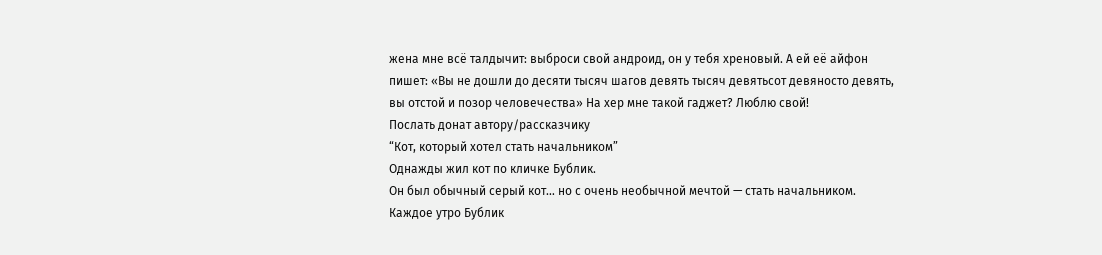жена мне всё талдычит: выброси свой андроид, он у тебя хреновый. А ей её айфон пишет: «Вы не дошли до десяти тысяч шагов девять тысяч девятьсот девяносто девять, вы отстой и позор человечества» На хер мне такой гаджет? Люблю свой!
Послать донат автору/рассказчику
“Кот, который хотел стать начальником”
Однажды жил кот по кличке Бублик.
Он был обычный серый кот… но с очень необычной мечтой — стать начальником.
Каждое утро Бублик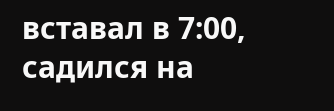вставал в 7:00, садился на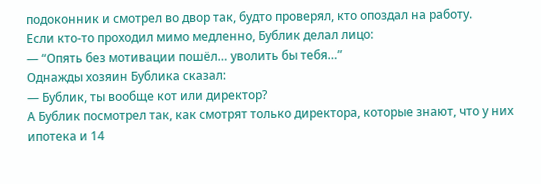подоконник и смотрел во двор так, будто проверял, кто опоздал на работу.
Если кто-то проходил мимо медленно, Бублик делал лицо:
— “Опять без мотивации пошёл… уволить бы тебя…”
Однажды хозяин Бублика сказал:
— Бублик, ты вообще кот или директор?
А Бублик посмотрел так, как смотрят только директора, которые знают, что у них ипотека и 14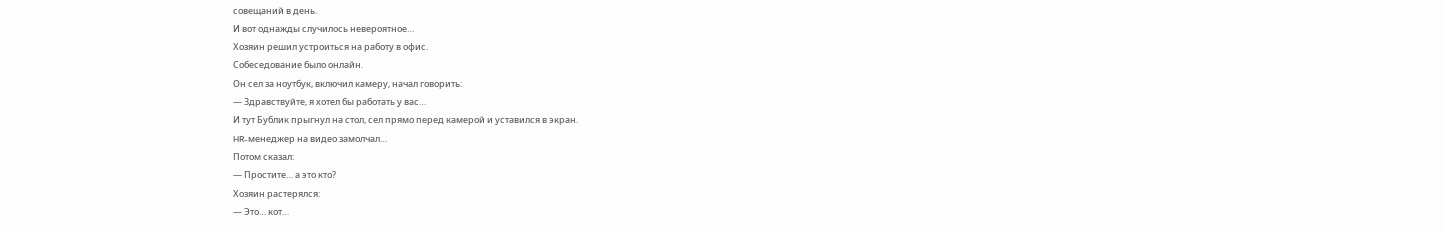совещаний в день.
И вот однажды случилось невероятное…
Хозяин решил устроиться на работу в офис.
Собеседование было онлайн.
Он сел за ноутбук, включил камеру, начал говорить:
— Здравствуйте, я хотел бы работать у вас…
И тут Бублик прыгнул на стол, сел прямо перед камерой и уставился в экран.
HR-менеджер на видео замолчал…
Потом сказал:
— Простите… а это кто?
Хозяин растерялся:
— Это… кот…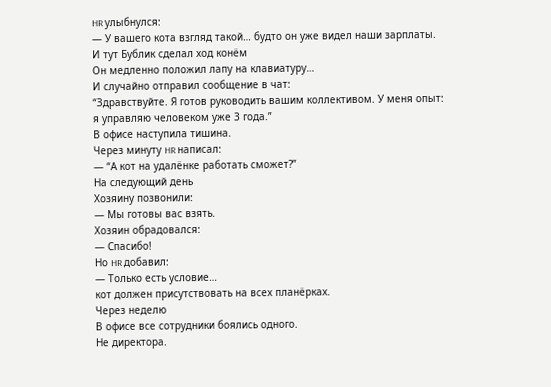HR улыбнулся:
— У вашего кота взгляд такой… будто он уже видел наши зарплаты.
И тут Бублик сделал ход конём
Он медленно положил лапу на клавиатуру…
И случайно отправил сообщение в чат:
“Здравствуйте. Я готов руководить вашим коллективом. У меня опыт: я управляю человеком уже 3 года.”
В офисе наступила тишина.
Через минуту HR написал:
— “А кот на удалёнке работать сможет?”
На следующий день
Хозяину позвонили:
— Мы готовы вас взять.
Хозяин обрадовался:
— Спасибо!
Но HR добавил:
— Только есть условие…
кот должен присутствовать на всех планёрках.
Через неделю
В офисе все сотрудники боялись одного.
Не директора.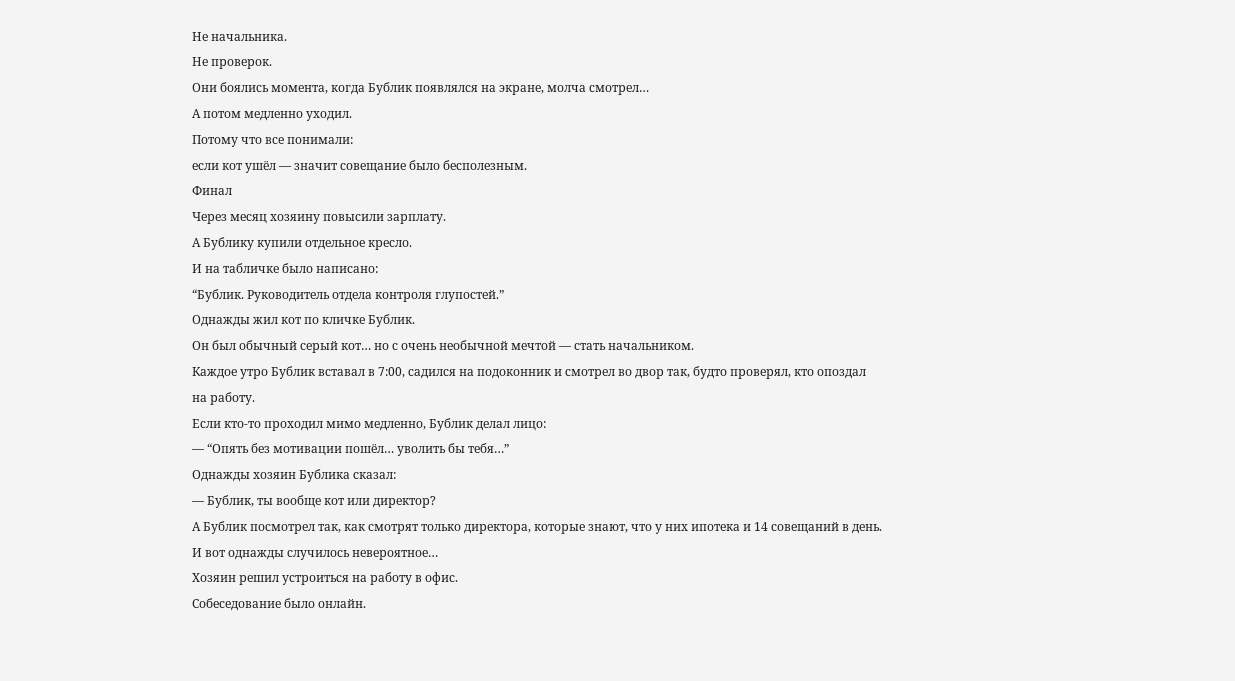Не начальника.
Не проверок.
Они боялись момента, когда Бублик появлялся на экране, молча смотрел…
А потом медленно уходил.
Потому что все понимали:
если кот ушёл — значит совещание было бесполезным.
Финал
Через месяц хозяину повысили зарплату.
А Бублику купили отдельное кресло.
И на табличке было написано:
“Бублик. Руководитель отдела контроля глупостей.”
Однажды жил кот по кличке Бублик.
Он был обычный серый кот… но с очень необычной мечтой — стать начальником.
Каждое утро Бублик вставал в 7:00, садился на подоконник и смотрел во двор так, будто проверял, кто опоздал на работу.
Если кто-то проходил мимо медленно, Бублик делал лицо:
— “Опять без мотивации пошёл… уволить бы тебя…”
Однажды хозяин Бублика сказал:
— Бублик, ты вообще кот или директор?
А Бублик посмотрел так, как смотрят только директора, которые знают, что у них ипотека и 14 совещаний в день.
И вот однажды случилось невероятное…
Хозяин решил устроиться на работу в офис.
Собеседование было онлайн.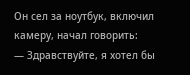Он сел за ноутбук, включил камеру, начал говорить:
— Здравствуйте, я хотел бы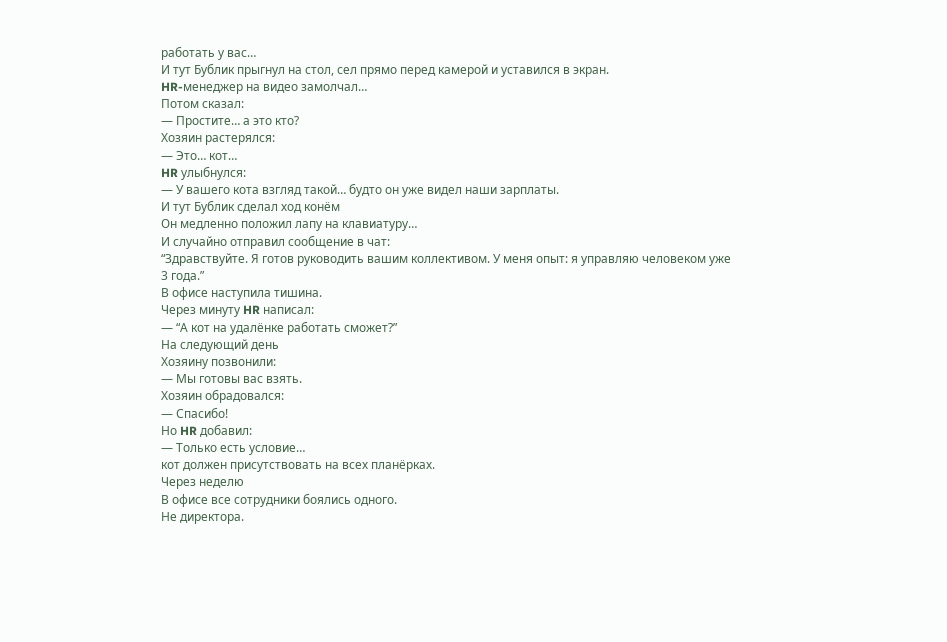работать у вас…
И тут Бублик прыгнул на стол, сел прямо перед камерой и уставился в экран.
HR-менеджер на видео замолчал…
Потом сказал:
— Простите… а это кто?
Хозяин растерялся:
— Это… кот…
HR улыбнулся:
— У вашего кота взгляд такой… будто он уже видел наши зарплаты.
И тут Бублик сделал ход конём
Он медленно положил лапу на клавиатуру…
И случайно отправил сообщение в чат:
“Здравствуйте. Я готов руководить вашим коллективом. У меня опыт: я управляю человеком уже 3 года.”
В офисе наступила тишина.
Через минуту HR написал:
— “А кот на удалёнке работать сможет?”
На следующий день
Хозяину позвонили:
— Мы готовы вас взять.
Хозяин обрадовался:
— Спасибо!
Но HR добавил:
— Только есть условие…
кот должен присутствовать на всех планёрках.
Через неделю
В офисе все сотрудники боялись одного.
Не директора.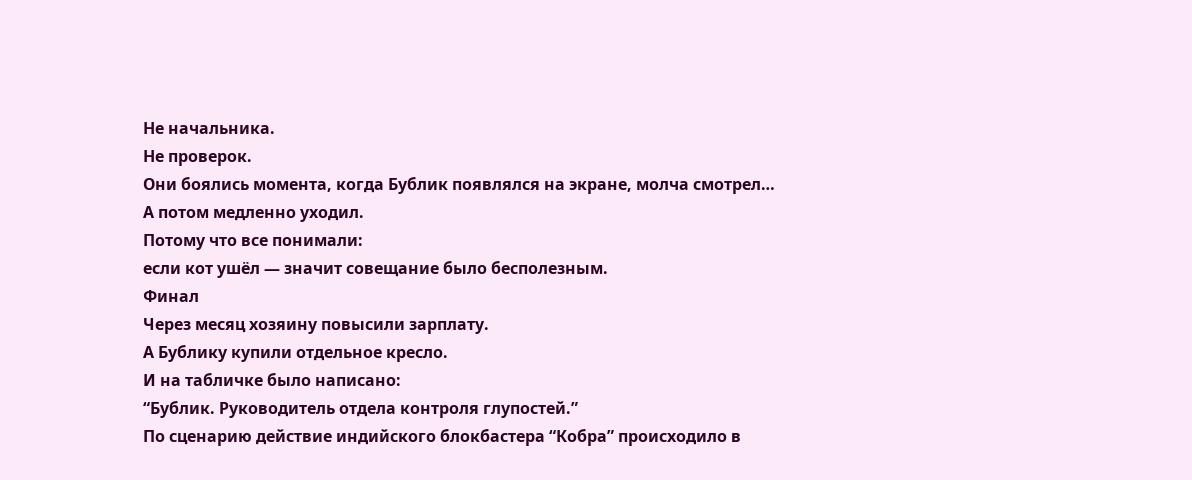Не начальника.
Не проверок.
Они боялись момента, когда Бублик появлялся на экране, молча смотрел…
А потом медленно уходил.
Потому что все понимали:
если кот ушёл — значит совещание было бесполезным.
Финал
Через месяц хозяину повысили зарплату.
А Бублику купили отдельное кресло.
И на табличке было написано:
“Бублик. Руководитель отдела контроля глупостей.”
По сценарию действие индийского блокбастера “Кобра” происходило в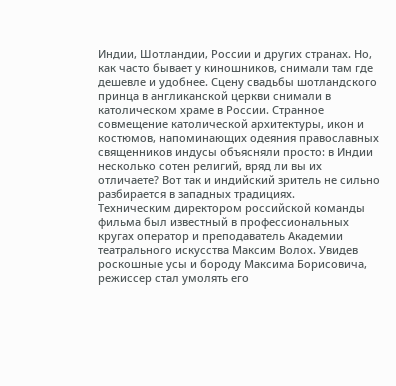Индии, Шотландии, России и других странах. Но, как часто бывает у киношников, снимали там где дешевле и удобнее. Сцену свадьбы шотландского принца в англиканской церкви снимали в католическом храме в России. Странное совмещение католической архитектуры, икон и костюмов, напоминающих одеяния православных священников индусы объясняли просто: в Индии несколько сотен религий, вряд ли вы их отличаете? Вот так и индийский зритель не сильно разбирается в западных традициях.
Техническим директором российской команды фильма был известный в профессиональных кругах оператор и преподаватель Академии театрального искусства Максим Волох. Увидев роскошные усы и бороду Максима Борисовича, режиссер стал умолять его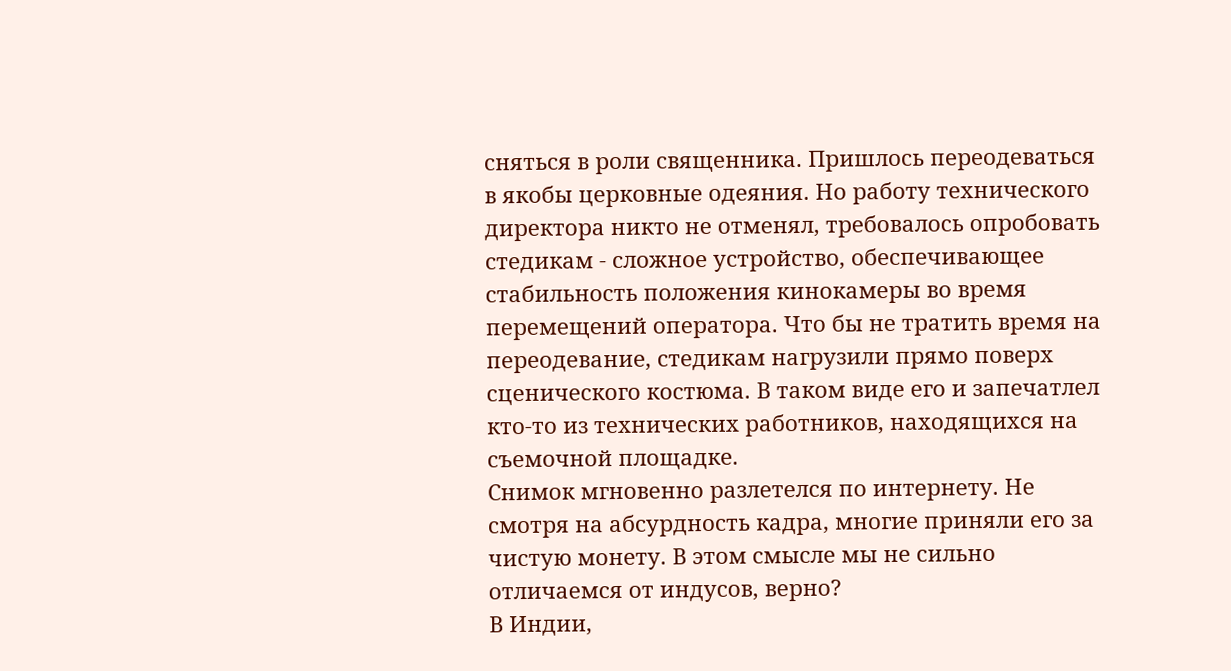сняться в роли священника. Пришлось переодеваться в якобы церковные одеяния. Но работу технического директора никто не отменял, требовалось опробовать стедикам - сложное устройство, обеспечивающее стабильность положения кинокамеры во время перемещений оператора. Что бы не тратить время на переодевание, стедикам нагрузили прямо поверх сценического костюма. В таком виде его и запечатлел кто-то из технических работников, находящихся на съемочной площадке.
Снимок мгновенно разлетелся по интернету. Не смотря на абсурдность кадра, многие приняли его за чистую монету. В этом смысле мы не сильно отличаемся от индусов, верно?
В Индии,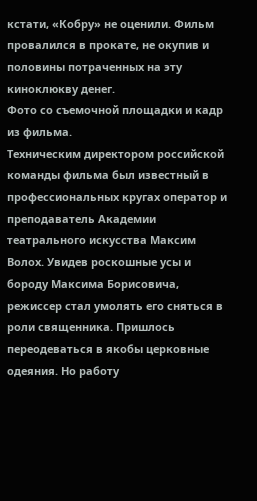кстати, «Кобру» не оценили. Фильм провалился в прокате, не окупив и половины потраченных на эту киноклюкву денег.
Фото со съемочной площадки и кадр из фильма.
Техническим директором российской команды фильма был известный в профессиональных кругах оператор и преподаватель Академии театрального искусства Максим Волох. Увидев роскошные усы и бороду Максима Борисовича, режиссер стал умолять его сняться в роли священника. Пришлось переодеваться в якобы церковные одеяния. Но работу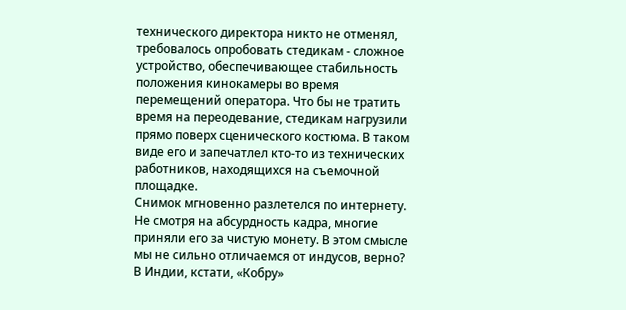технического директора никто не отменял, требовалось опробовать стедикам - сложное устройство, обеспечивающее стабильность положения кинокамеры во время перемещений оператора. Что бы не тратить время на переодевание, стедикам нагрузили прямо поверх сценического костюма. В таком виде его и запечатлел кто-то из технических работников, находящихся на съемочной площадке.
Снимок мгновенно разлетелся по интернету. Не смотря на абсурдность кадра, многие приняли его за чистую монету. В этом смысле мы не сильно отличаемся от индусов, верно?
В Индии, кстати, «Кобру»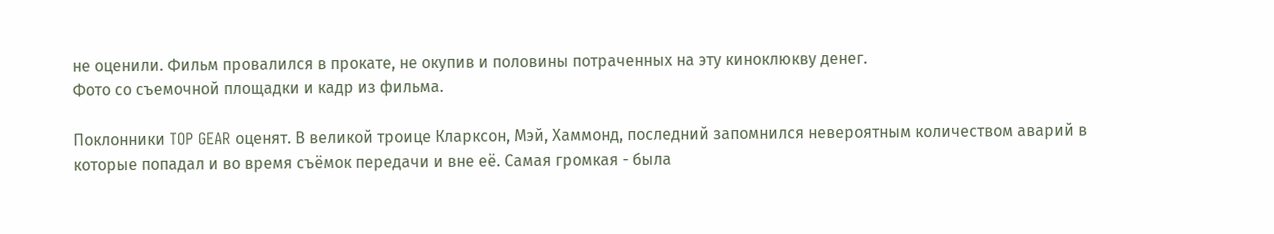не оценили. Фильм провалился в прокате, не окупив и половины потраченных на эту киноклюкву денег.
Фото со съемочной площадки и кадр из фильма.

Поклонники TOP GEAR оценят. В великой троице Кларксон, Мэй, Хаммонд, последний запомнился невероятным количеством аварий в которые попадал и во время съёмок передачи и вне её. Самая громкая - была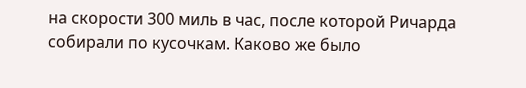на скорости 300 миль в час, после которой Ричарда собирали по кусочкам. Каково же было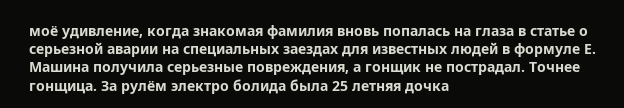моё удивление, когда знакомая фамилия вновь попалась на глаза в статье о серьезной аварии на специальных заездах для известных людей в формуле Е. Машина получила серьезные повреждения, а гонщик не пострадал. Точнее гонщица. За рулём электро болида была 25 летняя дочка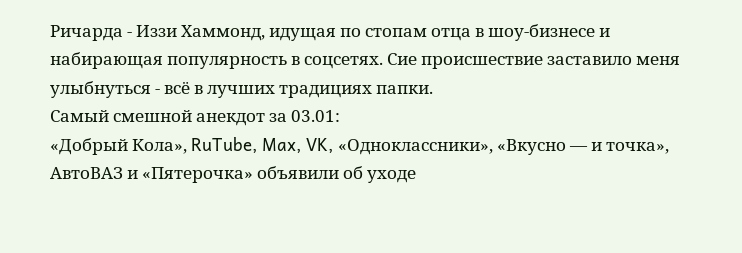Ричарда - Иззи Хаммонд, идущая по стопам отца в шоу-бизнесе и набирающая популярность в соцсетях. Сие происшествие заставило меня улыбнуться - всё в лучших традициях папки.
Самый смешной анекдот за 03.01:
«Добрый Кола», RuTube, Max, VK, «Одноклассники», «Вкусно — и точка», АвтоВАЗ и «Пятерочка» объявили об уходе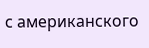с американского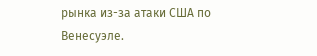рынка из-за атаки США по Венесуэле.